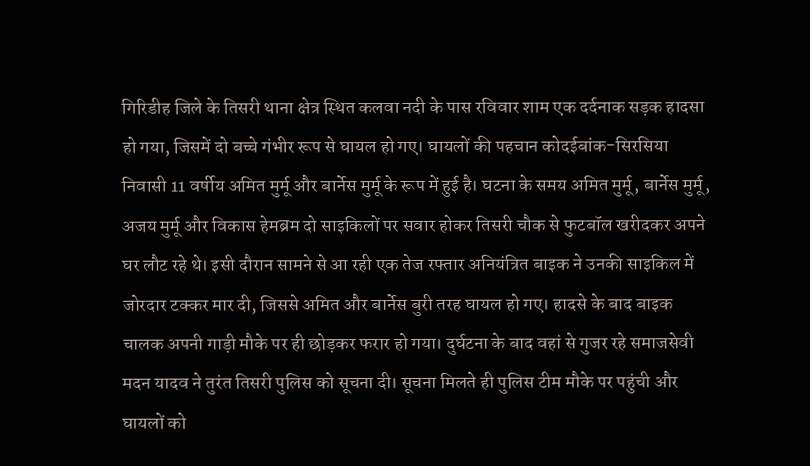गिरिडीह जिले के तिसरी थाना क्षेत्र स्थित कलवा नदी के पास रविवार शाम एक दर्दनाक सड़क हादसा हो गया, जिसमें दो बच्चे गंभीर रूप से घायल हो गए। घायलों की पहचान कोदईबांक-सिरसिया निवासी 11 वर्षीय अमित मुर्मू और बार्नेस मुर्मू के रूप में हुई है। घटना के समय अमित मुर्मू, बार्नेस मुर्मू, अजय मुर्मू और विकास हेमब्रम दो साइकिलों पर सवार होकर तिसरी चौक से फुटबॉल खरीदकर अपने घर लौट रहे थे। इसी दौरान सामने से आ रही एक तेज रफ्तार अनियंत्रित बाइक ने उनकी साइकिल में जोरदार टक्कर मार दी, जिससे अमित और बार्नेस बुरी तरह घायल हो गए। हादसे के बाद बाइक चालक अपनी गाड़ी मौके पर ही छोड़कर फरार हो गया। दुर्घटना के बाद वहां से गुजर रहे समाजसेवी मदन यादव ने तुरंत तिसरी पुलिस को सूचना दी। सूचना मिलते ही पुलिस टीम मौके पर पहुंची और घायलों को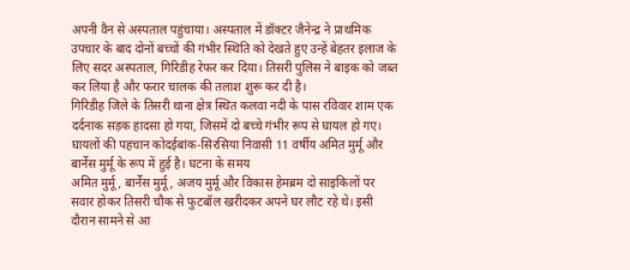अपनी वैन से अस्पताल पहुंचाया। अस्पताल में डॉक्टर जैनेन्द्र ने प्राथमिक उपचार के बाद दोनों बच्चों की गंभीर स्थिति को देखते हुए उन्हें बेहतर इलाज के लिए सदर अस्पताल, गिरिडीह रेफर कर दिया। तिसरी पुलिस ने बाइक को जब्त कर लिया है और फरार चालक की तलाश शुरू कर दी है।
गिरिडीह जिले के तिसरी थाना क्षेत्र स्थित कलवा नदी के पास रविवार शाम एक दर्दनाक सड़क हादसा हो गया, जिसमें दो बच्चे गंभीर रूप से घायल हो गए। घायलों की पहचान कोदईबांक-सिरसिया निवासी 11 वर्षीय अमित मुर्मू और बार्नेस मुर्मू के रूप में हुई है। घटना के समय
अमित मुर्मू, बार्नेस मुर्मू, अजय मुर्मू और विकास हेमब्रम दो साइकिलों पर सवार होकर तिसरी चौक से फुटबॉल खरीदकर अपने घर लौट रहे थे। इसी दौरान सामने से आ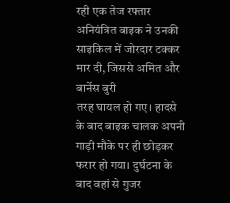रही एक तेज रफ्तार अनियंत्रित बाइक ने उनकी साइकिल में जोरदार टक्कर मार दी, जिससे अमित और बार्नेस बुरी
तरह घायल हो गए। हादसे के बाद बाइक चालक अपनी गाड़ी मौके पर ही छोड़कर फरार हो गया। दुर्घटना के बाद वहां से गुजर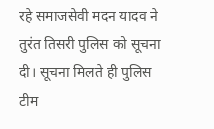रहे समाजसेवी मदन यादव ने तुरंत तिसरी पुलिस को सूचना दी। सूचना मिलते ही पुलिस टीम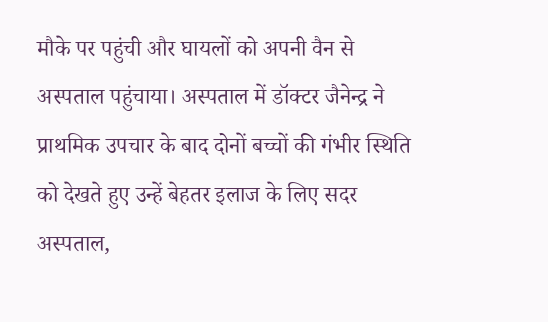मौके पर पहुंची और घायलों को अपनी वैन से
अस्पताल पहुंचाया। अस्पताल में डॉक्टर जैनेन्द्र ने प्राथमिक उपचार के बाद दोनों बच्चों की गंभीर स्थिति को देखते हुए उन्हें बेहतर इलाज के लिए सदर अस्पताल,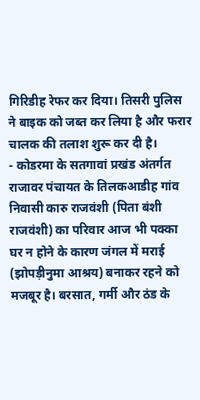गिरिडीह रेफर कर दिया। तिसरी पुलिस ने बाइक को जब्त कर लिया है और फरार चालक की तलाश शुरू कर दी है।
- कोडरमा के सतगावां प्रखंड अंतर्गत राजावर पंचायत के तिलकआडीह गांव निवासी कारु राजवंशी (पिता बंशी राजवंशी) का परिवार आज भी पक्का घर न होने के कारण जंगल में मराई (झोपड़ीनुमा आश्रय) बनाकर रहने को मजबूर है। बरसात, गर्मी और ठंड के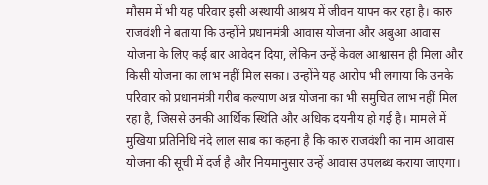मौसम में भी यह परिवार इसी अस्थायी आश्रय में जीवन यापन कर रहा है। कारु राजवंशी ने बताया कि उन्होंने प्रधानमंत्री आवास योजना और अबुआ आवास योजना के लिए कई बार आवेदन दिया, लेकिन उन्हें केवल आश्वासन ही मिला और किसी योजना का लाभ नहीं मिल सका। उन्होंने यह आरोप भी लगाया कि उनके परिवार को प्रधानमंत्री गरीब कल्याण अन्न योजना का भी समुचित लाभ नहीं मिल रहा है, जिससे उनकी आर्थिक स्थिति और अधिक दयनीय हो गई है। मामले में मुखिया प्रतिनिधि नंदे लाल साब का कहना है कि कारु राजवंशी का नाम आवास योजना की सूची में दर्ज है और नियमानुसार उन्हें आवास उपलब्ध कराया जाएगा।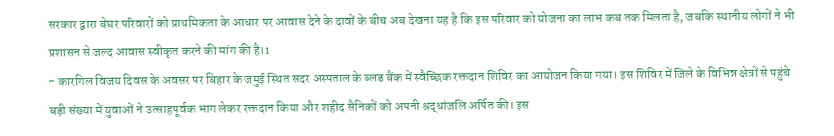सरकार द्वारा बेघर परिवारों को प्राथमिकता के आधार पर आवास देने के दावों के बीच अब देखना यह है कि इस परिवार को योजना का लाभ कब तक मिलता है, जबकि स्थानीय लोगों ने भी प्रशासन से जल्द आवास स्वीकृत करने की मांग की है।1
- कारगिल विजय दिवस के अवसर पर बिहार के जमुई स्थित सदर अस्पताल के ब्लड बैंक में स्वैच्छिक रक्तदान शिविर का आयोजन किया गया। इस शिविर में जिले के विभिन्न क्षेत्रों से पहुंचे बड़ी संख्या में युवाओं ने उत्साहपूर्वक भाग लेकर रक्तदान किया और शहीद सैनिकों को अपनी श्रद्धांजलि अर्पित की। इस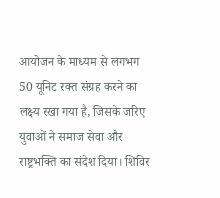आयोजन के माध्यम से लगभग 50 यूनिट रक्त संग्रह करने का लक्ष्य रखा गया है, जिसके जरिए युवाओं ने समाज सेवा और राष्ट्रभक्ति का संदेश दिया। शिविर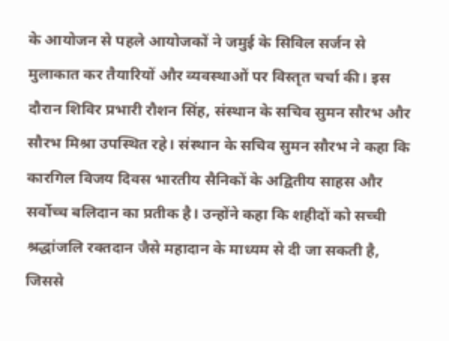के आयोजन से पहले आयोजकों ने जमुई के सिविल सर्जन से मुलाकात कर तैयारियों और व्यवस्थाओं पर विस्तृत चर्चा की। इस दौरान शिविर प्रभारी रौशन सिंह, संस्थान के सचिव सुमन सौरभ और सौरभ मिश्रा उपस्थित रहे। संस्थान के सचिव सुमन सौरभ ने कहा कि कारगिल विजय दिवस भारतीय सैनिकों के अद्वितीय साहस और सर्वोच्च बलिदान का प्रतीक है। उन्होंने कहा कि शहीदों को सच्ची श्रद्धांजलि रक्तदान जैसे महादान के माध्यम से दी जा सकती है, जिससे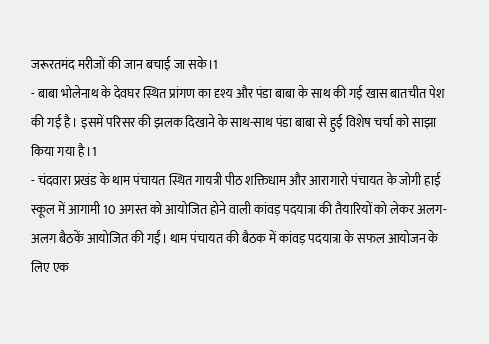जरूरतमंद मरीजों की जान बचाई जा सके।1
- बाबा भोलेनाथ के देवघर स्थित प्रांगण का दृश्य और पंडा बाबा के साथ की गई खास बातचीत पेश की गई है। इसमें परिसर की झलक दिखाने के साथ-साथ पंडा बाबा से हुई विशेष चर्चा को साझा किया गया है।1
- चंदवारा प्रखंड के थाम पंचायत स्थित गायत्री पीठ शक्तिधाम और आरागारो पंचायत के जोगी हाई स्कूल में आगामी 10 अगस्त को आयोजित होने वाली कांवड़ पदयात्रा की तैयारियों को लेकर अलग-अलग बैठकें आयोजित की गईं। थाम पंचायत की बैठक में कांवड़ पदयात्रा के सफल आयोजन के लिए एक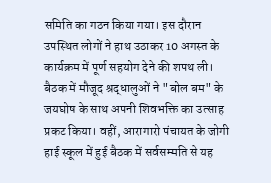समिति का गठन किया गया। इस दौरान उपस्थित लोगों ने हाथ उठाकर 10 अगस्त के कार्यक्रम में पूर्ण सहयोग देने की शपथ ली। बैठक में मौजूद श्रद्धालुओं ने "बोल बम" के जयघोष के साथ अपनी शिवभक्ति का उत्साह प्रकट किया। वहीं, आरागारो पंचायत के जोगी हाई स्कूल में हुई बैठक में सर्वसम्मति से यह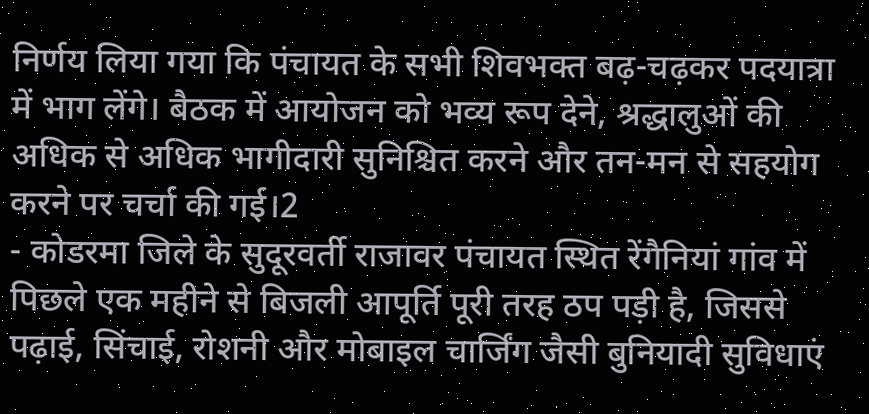निर्णय लिया गया कि पंचायत के सभी शिवभक्त बढ़-चढ़कर पदयात्रा में भाग लेंगे। बैठक में आयोजन को भव्य रूप देने, श्रद्धालुओं की अधिक से अधिक भागीदारी सुनिश्चित करने और तन-मन से सहयोग करने पर चर्चा की गई।2
- कोडरमा जिले के सुदूरवर्ती राजावर पंचायत स्थित रेंगैनियां गांव में पिछले एक महीने से बिजली आपूर्ति पूरी तरह ठप पड़ी है, जिससे पढ़ाई, सिंचाई, रोशनी और मोबाइल चार्जिंग जैसी बुनियादी सुविधाएं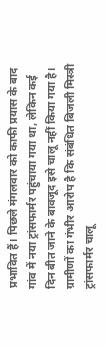प्रभावित हैं। पिछले मंगलवार को काफी प्रयास के बाद गांव में नया ट्रांसफार्मर पहुंचाया गया था, लेकिन कई दिन बीत जाने के बावजूद इसे चालू नहीं किया गया है। ग्रामीणों का गंभीर आरोप है कि संबंधित बिजली मिस्त्री ट्रांसफार्मर चालू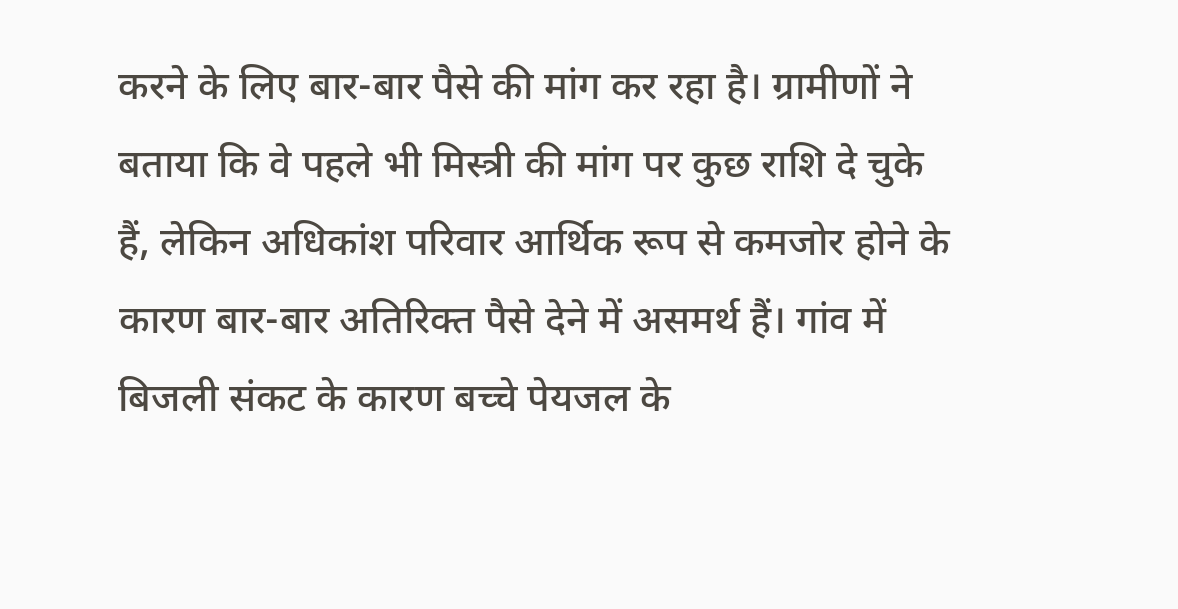करने के लिए बार-बार पैसे की मांग कर रहा है। ग्रामीणों ने बताया कि वे पहले भी मिस्त्री की मांग पर कुछ राशि दे चुके हैं, लेकिन अधिकांश परिवार आर्थिक रूप से कमजोर होने के कारण बार-बार अतिरिक्त पैसे देने में असमर्थ हैं। गांव में बिजली संकट के कारण बच्चे पेयजल के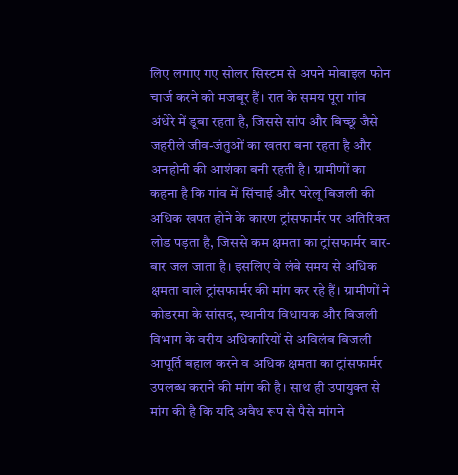लिए लगाए गए सोलर सिस्टम से अपने मोबाइल फोन चार्ज करने को मजबूर हैं। रात के समय पूरा गांव अंधेरे में डूबा रहता है, जिससे सांप और बिच्छू जैसे जहरीले जीव-जंतुओं का खतरा बना रहता है और अनहोनी की आशंका बनी रहती है। ग्रामीणों का कहना है कि गांव में सिंचाई और घरेलू बिजली की अधिक खपत होने के कारण ट्रांसफार्मर पर अतिरिक्त लोड पड़ता है, जिससे कम क्षमता का ट्रांसफार्मर बार-बार जल जाता है। इसलिए वे लंबे समय से अधिक क्षमता वाले ट्रांसफार्मर की मांग कर रहे हैं। ग्रामीणों ने कोडरमा के सांसद, स्थानीय विधायक और बिजली विभाग के वरीय अधिकारियों से अविलंब बिजली आपूर्ति बहाल करने व अधिक क्षमता का ट्रांसफार्मर उपलब्ध कराने की मांग की है। साथ ही उपायुक्त से मांग की है कि यदि अवैध रूप से पैसे मांगने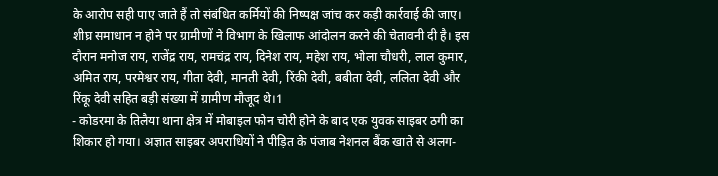के आरोप सही पाए जाते हैं तो संबंधित कर्मियों की निष्पक्ष जांच कर कड़ी कार्रवाई की जाए। शीघ्र समाधान न होने पर ग्रामीणों ने विभाग के खिलाफ आंदोलन करने की चेतावनी दी है। इस दौरान मनोज राय, राजेंद्र राय, रामचंद्र राय, दिनेश राय, महेश राय, भोला चौधरी, लाल कुमार, अमित राय, परमेश्वर राय, गीता देवी, मानती देवी, रिंकी देवी, बबीता देवी, ललिता देवी और रिंकू देवी सहित बड़ी संख्या में ग्रामीण मौजूद थे।1
- कोडरमा के तिलैया थाना क्षेत्र में मोबाइल फोन चोरी होने के बाद एक युवक साइबर ठगी का शिकार हो गया। अज्ञात साइबर अपराधियों ने पीड़ित के पंजाब नेशनल बैंक खाते से अलग-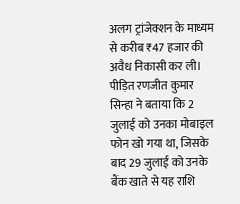अलग ट्रांजेक्शन के माध्यम से करीब ₹47 हजार की अवैध निकासी कर ली। पीड़ित रणजीत कुमार सिन्हा ने बताया कि 2 जुलाई को उनका मोबाइल फोन खो गया था, जिसके बाद 29 जुलाई को उनके बैंक खाते से यह राशि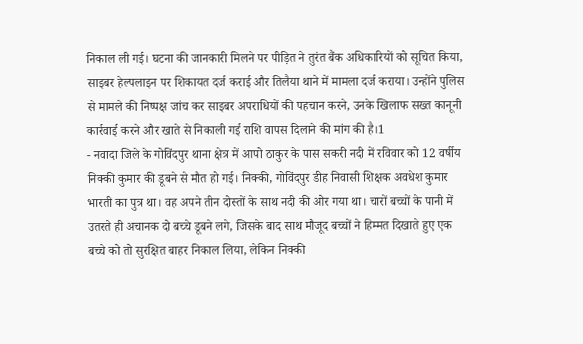निकाल ली गई। घटना की जानकारी मिलने पर पीड़ित ने तुरंत बैंक अधिकारियों को सूचित किया, साइबर हेल्पलाइन पर शिकायत दर्ज कराई और तिलैया थाने में मामला दर्ज कराया। उन्होंने पुलिस से मामले की निष्पक्ष जांच कर साइबर अपराधियों की पहचान करने, उनके खिलाफ सख्त कानूनी कार्रवाई करने और खाते से निकाली गई राशि वापस दिलाने की मांग की है।1
- नवादा जिले के गोविंदपुर थाना क्षेत्र में आपो ठाकुर के पास सकरी नदी में रविवार को 12 वर्षीय निक्की कुमार की डूबने से मौत हो गई। निक्की, गोविंदपुर डीह निवासी शिक्षक अवधेश कुमार भारती का पुत्र था। वह अपने तीन दोस्तों के साथ नदी की ओर गया था। चारों बच्चों के पानी में उतरते ही अचानक दो बच्चे डूबने लगे, जिसके बाद साथ मौजूद बच्चों ने हिम्मत दिखाते हुए एक बच्चे को तो सुरक्षित बाहर निकाल लिया, लेकिन निक्की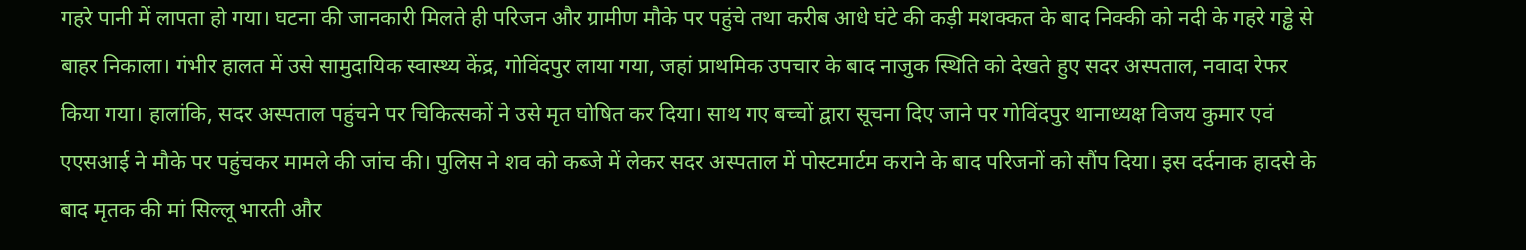गहरे पानी में लापता हो गया। घटना की जानकारी मिलते ही परिजन और ग्रामीण मौके पर पहुंचे तथा करीब आधे घंटे की कड़ी मशक्कत के बाद निक्की को नदी के गहरे गड्ढे से बाहर निकाला। गंभीर हालत में उसे सामुदायिक स्वास्थ्य केंद्र, गोविंदपुर लाया गया, जहां प्राथमिक उपचार के बाद नाजुक स्थिति को देखते हुए सदर अस्पताल, नवादा रेफर किया गया। हालांकि, सदर अस्पताल पहुंचने पर चिकित्सकों ने उसे मृत घोषित कर दिया। साथ गए बच्चों द्वारा सूचना दिए जाने पर गोविंदपुर थानाध्यक्ष विजय कुमार एवं एएसआई ने मौके पर पहुंचकर मामले की जांच की। पुलिस ने शव को कब्जे में लेकर सदर अस्पताल में पोस्टमार्टम कराने के बाद परिजनों को सौंप दिया। इस दर्दनाक हादसे के बाद मृतक की मां सिल्लू भारती और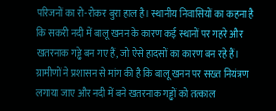परिजनों का रो-रोकर बुरा हाल है। स्थानीय निवासियों का कहना है कि सकरी नदी में बालू खनन के कारण कई स्थानों पर गहरे और खतरनाक गड्ढे बन गए हैं, जो ऐसे हादसों का कारण बन रहे हैं। ग्रामीणों ने प्रशासन से मांग की है कि बालू खनन पर सख्त नियंत्रण लगाया जाए और नदी में बने खतरनाक गड्ढों को तत्काल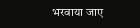भरवाया जाए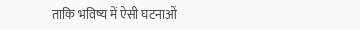ताकि भविष्य में ऐसी घटनाओं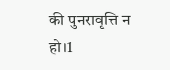की पुनरावृत्ति न हो।1